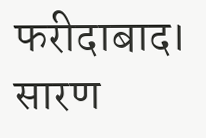फरीदाबाद। सारण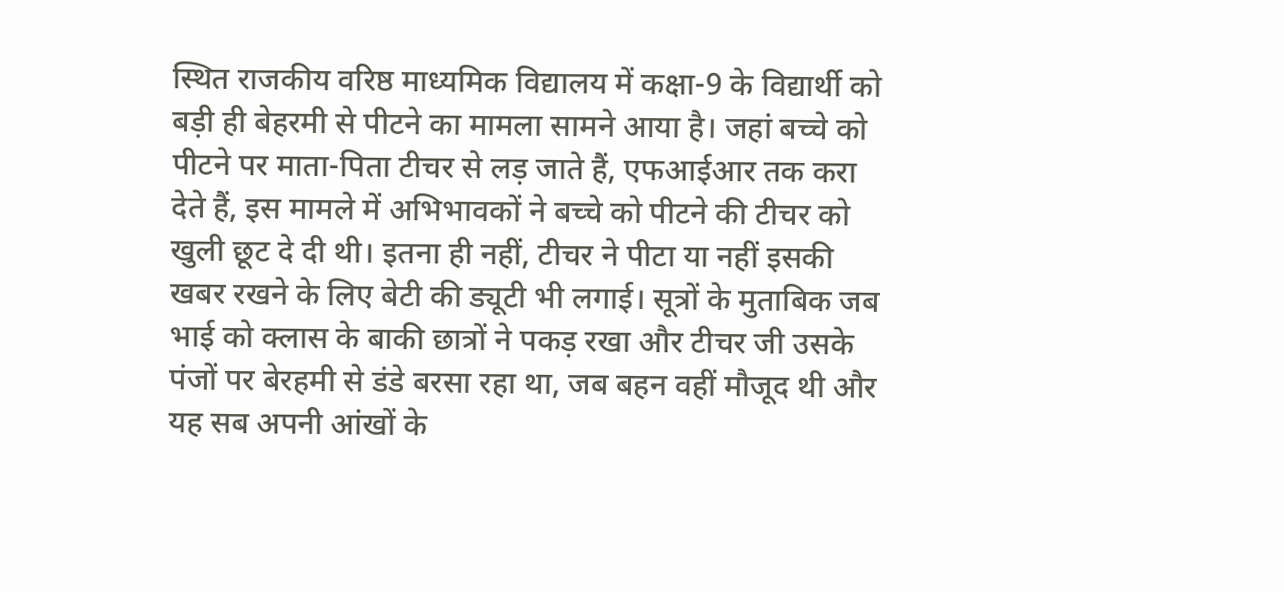स्थित राजकीय वरिष्ठ माध्यमिक विद्यालय में कक्षा-9 के विद्यार्थी को बड़ी ही बेहरमी से पीटने का मामला सामने आया है। जहां बच्चे को पीटने पर माता-पिता टीचर से लड़ जाते हैं, एफआईआर तक करा देते हैं, इस मामले में अभिभावकों ने बच्चे को पीटने की टीचर को खुली छूट दे दी थी। इतना ही नहीं, टीचर ने पीटा या नहीं इसकी खबर रखने के लिए बेटी की ड्यूटी भी लगाई। सूत्रों के मुताबिक जब भाई को क्लास के बाकी छात्रों ने पकड़ रखा और टीचर जी उसके पंजों पर बेरहमी से डंडे बरसा रहा था, जब बहन वहीं मौजूद थी और यह सब अपनी आंखों के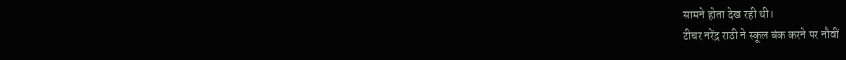सामने होता देख रही थी।
टीचर नरेंद्र राठी ने स्कूल बंक करने पर नौवीं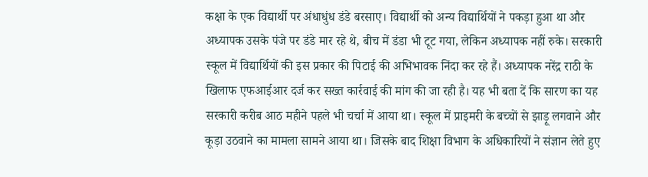कक्षा के एक विद्यार्थी पर अंधाधुंध डंडे बरसाए। विद्यार्थी को अन्य विद्यार्थियों ने पकड़ा हुआ था और अध्यापक उसके पंजे पर डंडे मार रहे थे, बीच में डंडा भी टूट गया, लेकिन अध्यापक नहीं रुके। सरकारी स्कूल में विद्यार्थियों की इस प्रकार की पिटाई की अभिभावक निंदा कर रहे हैं। अध्यापक नरेंद्र राठी के खिलाफ एफआईआर दर्ज कर सख्त कार्रवाई की मांग की जा रही है। यह भी बता दें कि सारण का यह सरकारी करीब आठ महीने पहले भी चर्चा में आया था। स्कूल में प्राइमरी के बच्चों से झाड़ू लगवाने और कूड़ा उठवाने का मामला सामने आया था। जिसके बाद शिक्षा विभाग के अधिकारियों ने संज्ञान लेते हुए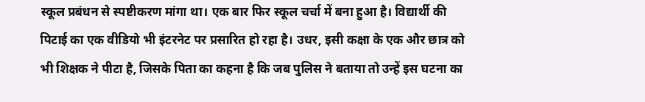स्कूल प्रबंधन से स्पष्टीकरण मांगा था। एक बार फिर स्कूल चर्चा में बना हुआ है। विद्यार्थी की पिटाई का एक वीडियो भी इंटरनेट पर प्रसारित हो रहा है। उधर, इसी कक्षा के एक और छात्र को भी शिक्षक ने पीटा है, जिसके पिता का कहना है कि जब पुलिस ने बताया तो उन्हें इस घटना का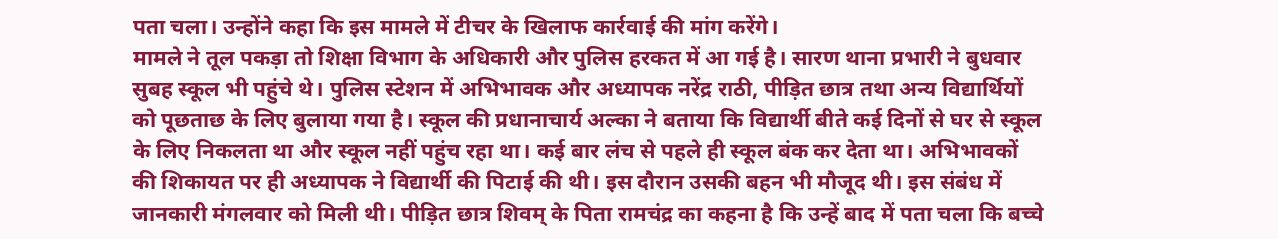पता चला। उन्होंने कहा कि इस मामले में टीचर के खिलाफ कार्रवाई की मांग करेंगे।
मामले ने तूल पकड़ा तो शिक्षा विभाग के अधिकारी और पुलिस हरकत में आ गई है। सारण थाना प्रभारी ने बुधवार सुबह स्कूल भी पहुंचे थे। पुलिस स्टेशन में अभिभावक और अध्यापक नरेंद्र राठी, पीड़ित छात्र तथा अन्य विद्यार्थियों को पूछताछ के लिए बुलाया गया है। स्कूल की प्रधानाचार्य अल्का ने बताया कि विद्यार्थी बीते कई दिनों से घर से स्कूल के लिए निकलता था और स्कूल नहीं पहुंच रहा था। कई बार लंच से पहले ही स्कूल बंक कर देता था। अभिभावकों की शिकायत पर ही अध्यापक ने विद्यार्थी की पिटाई की थी। इस दौरान उसकी बहन भी मौजूद थी। इस संबंध में जानकारी मंगलवार को मिली थी। पीड़ित छात्र शिवम् के पिता रामचंद्र का कहना है कि उन्हें बाद में पता चला कि बच्चे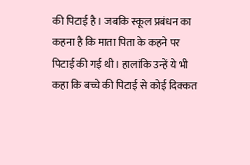की पिटाई है। जबकि स्कूल प्रबंधन का कहना है कि माता पिता के कहने पर पिटाई की गई थी। हालांकि उन्हें ये भी कहा कि बच्चे की पिटाई से कोई दिक्कत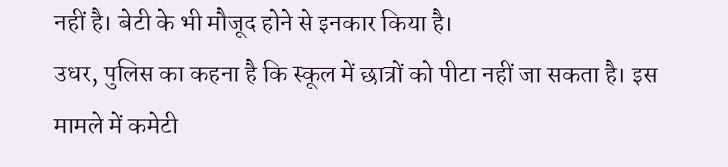नहीं है। बेटी के भी मौजूद होने से इनकार किया है।
उधर, पुलिस का कहना है कि स्कूल में छात्रों को पीटा नहीं जा सकता है। इस मामले में कमेटी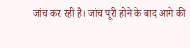जांच कर रही है। जांच पूरी होने के बाद आगे की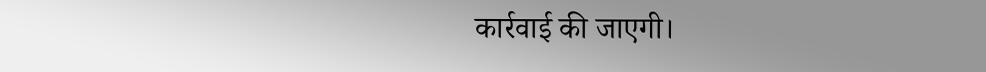कार्रवाई की जाएगी।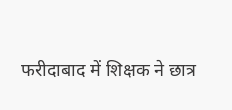फरीदाबाद में शिक्षक ने छात्र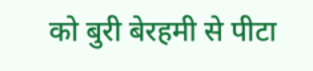को बुरी बेरहमी से पीटा